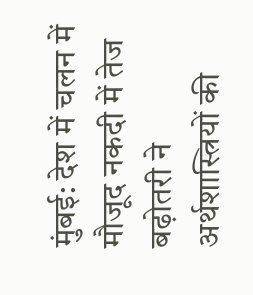मुंबई: देश में चलन में मौजूद नकदी में तेज बढ़ोतरी ने अर्थशास्त्रियों की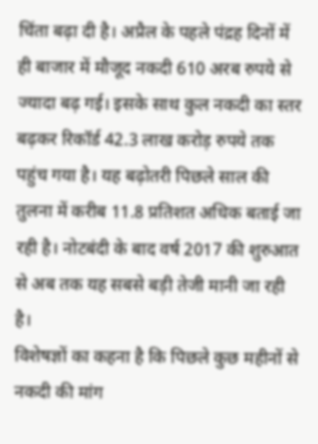चिंता बढ़ा दी है। अप्रैल के पहले पंद्रह दिनों में ही बाजार में मौजूद नकदी 610 अरब रुपये से ज्यादा बढ़ गई। इसके साथ कुल नकदी का स्तर बढ़कर रिकॉर्ड 42.3 लाख करोड़ रुपये तक पहुंच गया है। यह बढ़ोतरी पिछले साल की तुलना में करीब 11.8 प्रतिशत अधिक बताई जा रही है। नोटबंदी के बाद वर्ष 2017 की शुरुआत से अब तक यह सबसे बड़ी तेजी मानी जा रही है।
विशेषज्ञों का कहना है कि पिछले कुछ महीनों से नकदी की मांग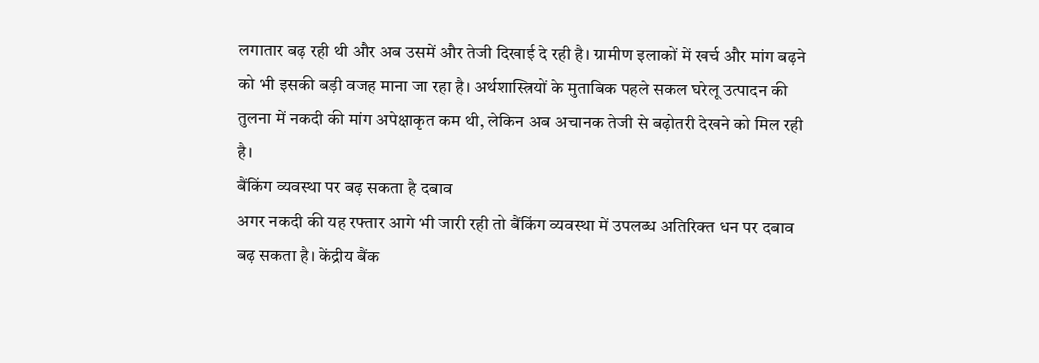लगातार बढ़ रही थी और अब उसमें और तेजी दिखाई दे रही है। ग्रामीण इलाकों में खर्च और मांग बढ़ने को भी इसकी बड़ी वजह माना जा रहा है। अर्थशास्त्रियों के मुताबिक पहले सकल घरेलू उत्पादन की तुलना में नकदी की मांग अपेक्षाकृत कम थी, लेकिन अब अचानक तेजी से बढ़ोतरी देखने को मिल रही है।
बैंकिंग व्यवस्था पर बढ़ सकता है दबाव
अगर नकदी की यह रफ्तार आगे भी जारी रही तो बैंकिंग व्यवस्था में उपलब्ध अतिरिक्त धन पर दबाव बढ़ सकता है। केंद्रीय बैंक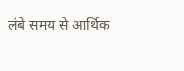लंबे समय से आर्थिक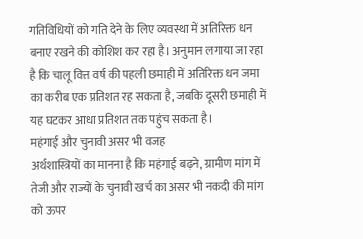गतिविधियों को गति देने के लिए व्यवस्था में अतिरिक्त धन बनाए रखने की कोशिश कर रहा है। अनुमान लगाया जा रहा है कि चालू वित्त वर्ष की पहली छमाही में अतिरिक्त धन जमा का करीब एक प्रतिशत रह सकता है, जबकि दूसरी छमाही में यह घटकर आधा प्रतिशत तक पहुंच सकता है।
महंगाई और चुनावी असर भी वजह
अर्थशास्त्रियों का मानना है कि महंगाई बढ़ने, ग्रामीण मांग में तेजी और राज्यों के चुनावी खर्च का असर भी नकदी की मांग को ऊपर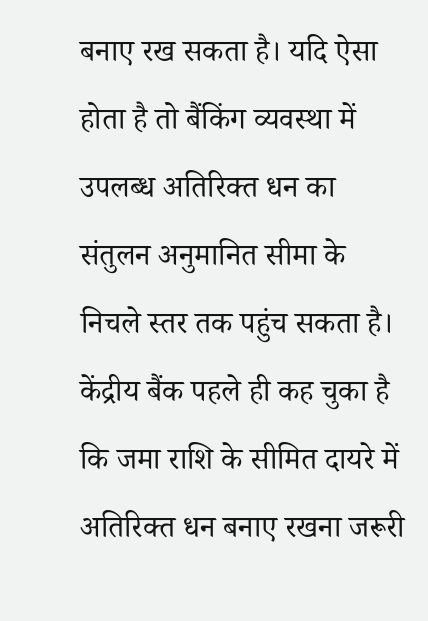बनाए रख सकता है। यदि ऐसा होता है तो बैंकिंग व्यवस्था में उपलब्ध अतिरिक्त धन का संतुलन अनुमानित सीमा के निचले स्तर तक पहुंच सकता है।
केंद्रीय बैंक पहले ही कह चुका है कि जमा राशि के सीमित दायरे में अतिरिक्त धन बनाए रखना जरूरी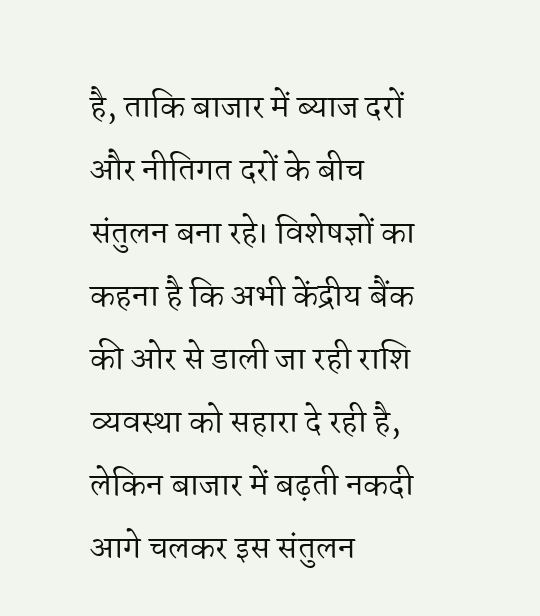है, ताकि बाजार में ब्याज दरों और नीतिगत दरों के बीच संतुलन बना रहे। विशेषज्ञों का कहना है कि अभी केंद्रीय बैंक की ओर से डाली जा रही राशि व्यवस्था को सहारा दे रही है, लेकिन बाजार में बढ़ती नकदी आगे चलकर इस संतुलन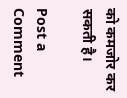को कमजोर कर सकती है।

Post a Comment